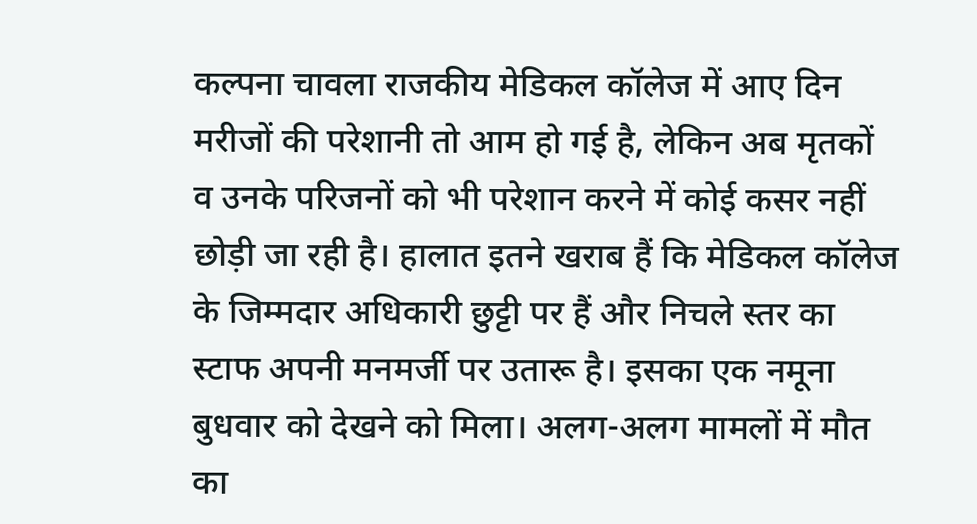कल्पना चावला राजकीय मेडिकल कॉलेज में आए दिन मरीजों की परेशानी तो आम हो गई है, लेकिन अब मृतकों व उनके परिजनों को भी परेशान करने में कोई कसर नहीं छोड़ी जा रही है। हालात इतने खराब हैं कि मेडिकल कॉलेज के जिम्मदार अधिकारी छुट्टी पर हैं और निचले स्तर का स्टाफ अपनी मनमर्जी पर उतारू है। इसका एक नमूना बुधवार को देखने को मिला। अलग-अलग मामलों में मौत का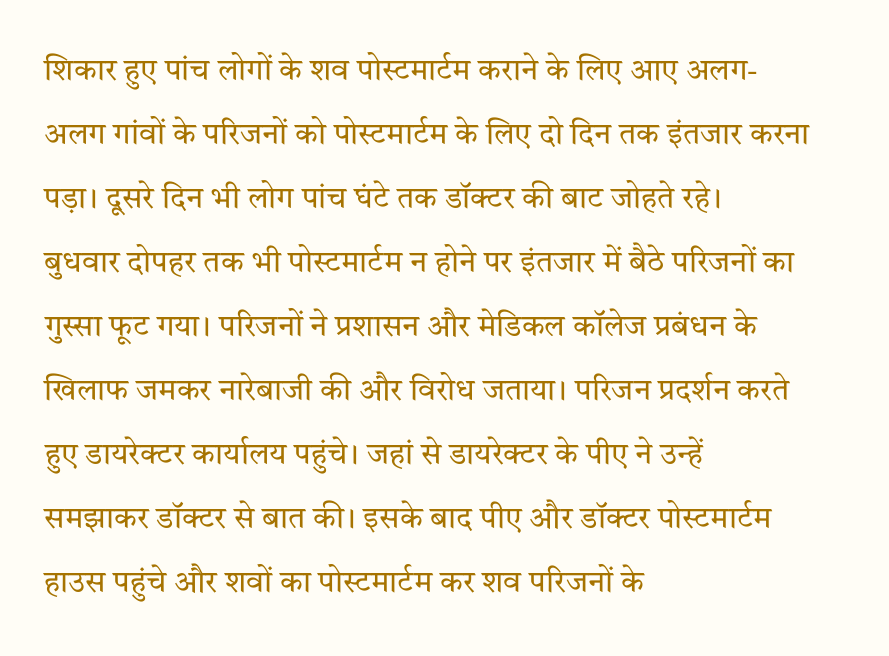शिकार हुए पांच लोगों के शव पोस्टमार्टम कराने के लिए आए अलग-अलग गांवों के परिजनों को पोस्टमार्टम के लिए दो दिन तक इंतजार करना पड़ा। दूसरे दिन भी लोग पांच घंटे तक डॉक्टर की बाट जोहते रहे।
बुधवार दोपहर तक भी पोस्टमार्टम न होने पर इंतजार में बैठे परिजनों का गुस्सा फूट गया। परिजनों ने प्रशासन और मेडिकल कॉलेज प्रबंधन के खिलाफ जमकर नारेबाजी की और विरोध जताया। परिजन प्रदर्शन करते हुए डायरेक्टर कार्यालय पहुंचे। जहां से डायरेक्टर के पीए ने उन्हें समझाकर डॉक्टर से बात की। इसके बाद पीए और डॉक्टर पोस्टमार्टम हाउस पहुंचे और शवों का पोस्टमार्टम कर शव परिजनों के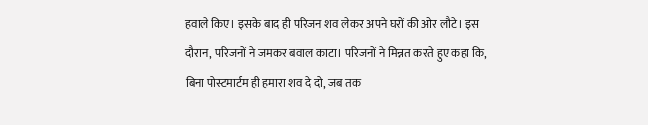हवाले किए। इसके बाद ही परिजन शव लेकर अपने घरों की ओर लौटे। इस दौरान, परिजनों ने जमकर बवाल काटा। परिजनों ने मिन्नत करते हुए कहा कि, बिना पोस्टमार्टम ही हमारा शव दे दो, जब तक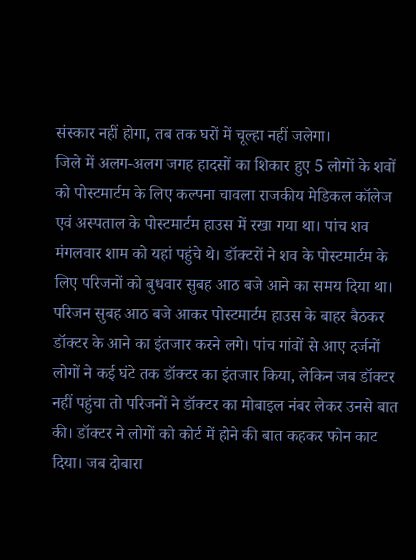संस्कार नहीं होगा, तब तक घरों में चूल्हा नहीं जलेगा।
जिले में अलग-अलग जगह हादसों का शिकार हुए 5 लोगों के शवों को पोस्टमार्टम के लिए कल्पना चावला राजकीय मेडिकल कॉलेज एवं अस्पताल के पोस्टमार्टम हाउस में रखा गया था। पांच शव मंगलवार शाम को यहां पहुंचे थे। डॉक्टरों ने शव के पोस्टमार्टम के लिए परिजनों को बुधवार सुबह आठ बजे आने का समय दिया था। परिजन सुबह आठ बजे आकर पोस्टमार्टम हाउस के बाहर बैठकर डॉक्टर के आने का इंतजार करने लगे। पांच गांवों से आए दर्जनों लोगों ने कई घंटे तक डॉक्टर का इंतजार किया, लेकिन जब डॉक्टर नहीं पहुंचा तो परिजनों ने डॉक्टर का मोबाइल नंबर लेकर उनसे बात की। डॉक्टर ने लोगों को कोर्ट में होने की बात कहकर फोन काट दिया। जब दोबारा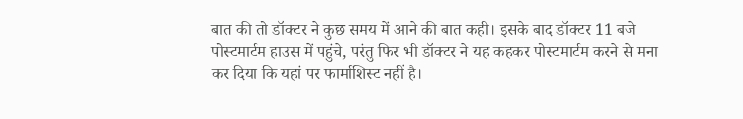बात की तो डॉक्टर ने कुछ समय में आने की बात कही। इसके बाद डॉक्टर 11 बजे पोस्टमार्टम हाउस में पहुंचे, परंतु फिर भी डॉक्टर ने यह कहकर पोस्टमार्टम करने से मना कर दिया कि यहां पर फार्माशिस्ट नहीं है।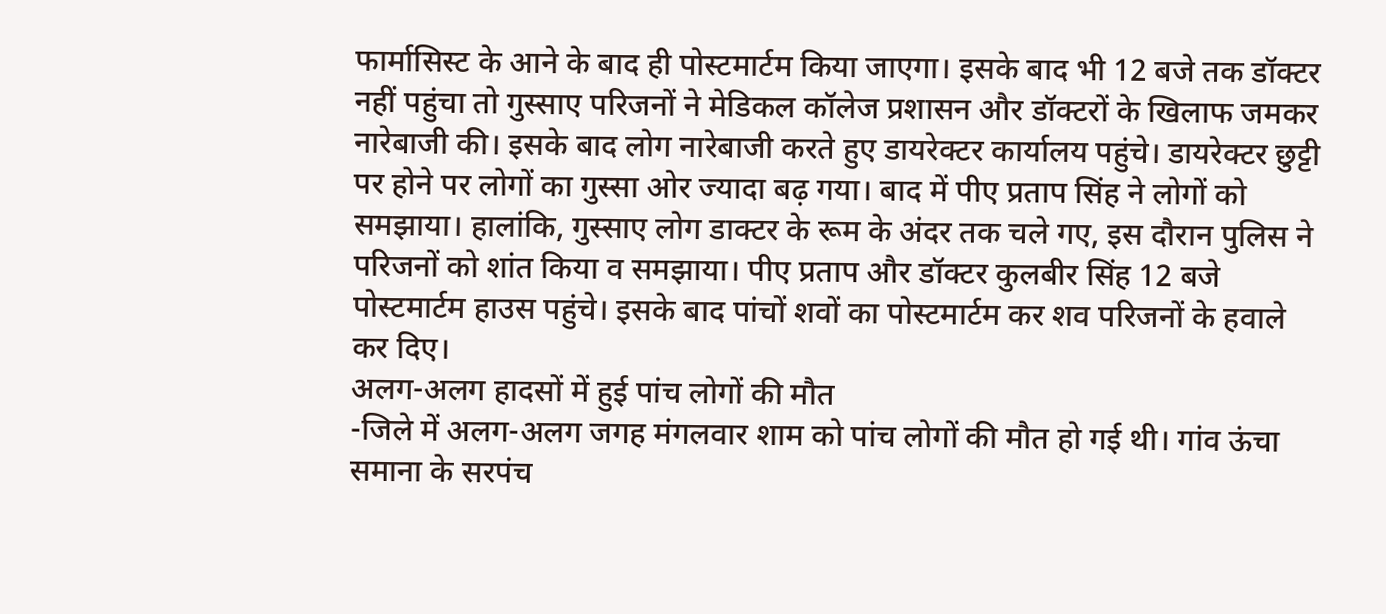फार्मासिस्ट के आने के बाद ही पोस्टमार्टम किया जाएगा। इसके बाद भी 12 बजे तक डॉक्टर नहीं पहुंचा तो गुस्साए परिजनों ने मेडिकल कॉलेज प्रशासन और डॉक्टरों के खिलाफ जमकर नारेबाजी की। इसके बाद लोग नारेबाजी करते हुए डायरेक्टर कार्यालय पहुंचे। डायरेक्टर छुट्टी पर होने पर लोगों का गुस्सा ओर ज्यादा बढ़ गया। बाद में पीए प्रताप सिंह ने लोगों को समझाया। हालांकि, गुस्साए लोग डाक्टर के रूम के अंदर तक चले गए, इस दौरान पुलिस ने परिजनों को शांत किया व समझाया। पीए प्रताप और डॉक्टर कुलबीर सिंह 12 बजे पोस्टमार्टम हाउस पहुंचे। इसके बाद पांचों शवों का पोस्टमार्टम कर शव परिजनों के हवाले कर दिए।
अलग-अलग हादसों में हुई पांच लोगों की मौत
-जिले में अलग-अलग जगह मंगलवार शाम को पांच लोगों की मौत हो गई थी। गांव ऊंचा समाना के सरपंच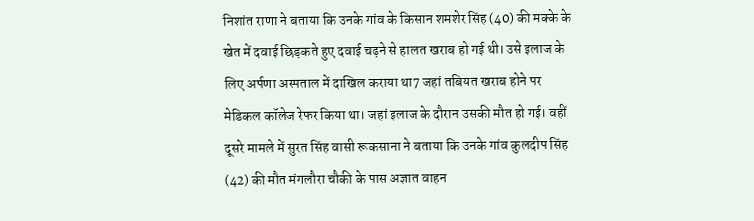निशांत राणा ने बताया कि उनके गांव के किसान शमशेर सिंह (40) की मक्के के खेत में दवाई छिड़कते हुए दवाई चढ़ने से हालत खराब हो गई थी। उसे इलाज के लिए अर्पणा अस्पताल में दाखिल कराया था7 जहां तबियत खराब होने पर मेडिकल कॉलेज रेफर किया था। जहां इलाज के दौरान उसकी मौत हो गई। वहीं दूसरे मामले में सुरत सिंह वासी रूकसाना ने बताया कि उनके गांव कुलदीप सिंह (42) की मौत मंगलौरा चौकी के पास अज्ञात वाहन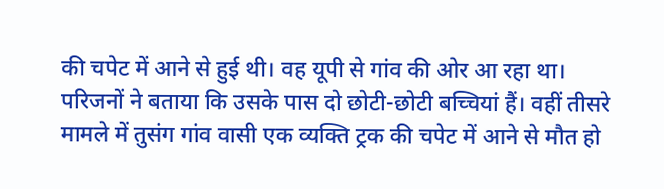की चपेट में आने से हुई थी। वह यूपी से गांव की ओर आ रहा था। परिजनों ने बताया कि उसके पास दो छोटी-छोटी बच्चियां हैं। वहीं तीसरे मामले में तुसंग गांव वासी एक व्यक्ति ट्रक की चपेट में आने से मौत हो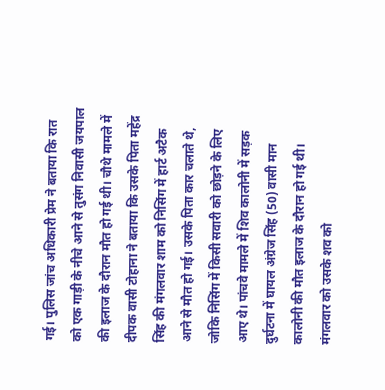गई। पुलिस जांच अधिकारी प्रेम ने बताया कि रात को एक गाड़ी के नीचे आने से तुसंग निवासी जयपाल की इलाज के दौरान मौत हो गई थी। चौथे मामले में दीपक वासी टोहाना ने बताया कि उसके पिता महेंद्र सिंह की मंगलवार शाम को निसिंग में हार्ट अटैक आने से मौत हो गई। उसके पिता कार चलाते थे, जोकि निसिंग में किसी सवारी को छोड़ने के लिए आए थे। पांचवे मामले में शिव कालोनी में सड़क दुर्घटना में घायल अंग्रेज सिंह (50) वासी मान कालोनी की मौत इलाज के दौरान हो गई थी। मंगलवार को उसके शव को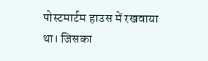पोस्टमार्टम हाउस में रखवाया था। जिसका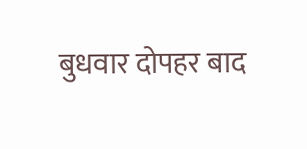बुधवार दोपहर बाद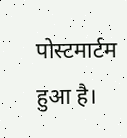पोस्टमार्टम हुआ है।